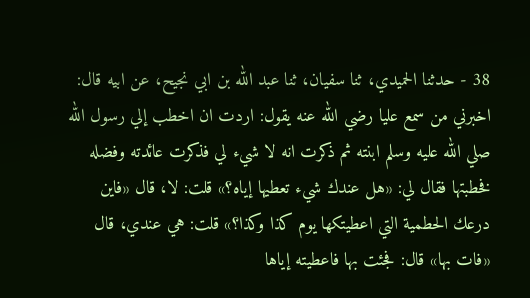38 - حدثنا الحميدي، ثنا سفيان، ثنا عبد الله بن ابي نجيح، عن ابيه قال: اخبرني من سمع عليا رضي الله عنه يقول: اردت ان اخطب إلي رسول الله صلي الله عليه وسلم ابنته ثم ذكرت انه لا شيء لي فذكرت عائدته وفضله فخطبتها فقال لي: «هل عندك شيء تعطيها إياه؟» قلت: لا، قال «فاين درعك الحطمية التي اعطيتكها يوم كذا وكذا؟» قلت: هي عندي، قال «فات بها» قال: فجئت بها فاعطيته إياها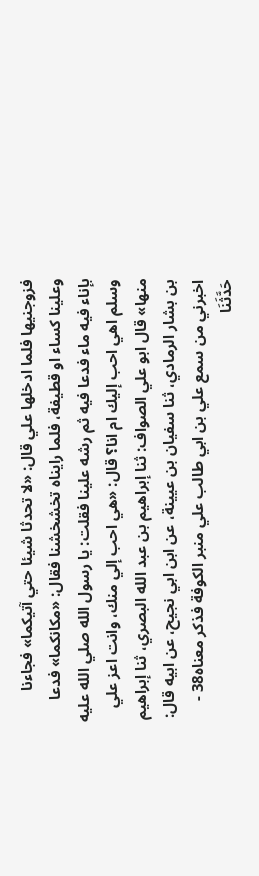فزوجنيها فلما ادخلها علي قال: «لا تحدثا شيئا حتي آتيكما» فجاءنا وعلينا كساء او قطيفة، فلما رايناه تخشخشنا فقال: «مكانكما» فدعا بإناء فيه ماء فدعا فيه ثم رشه علينا فقلت: يا رسول الله صلي الله عليه وسلم اهي احب إليك ام انا؟ قال: «هي احب إلي منك، وانت اعز علي منها» قال ابو علي الصواف: ثنا إبراهيم بن عبد الله البصري، ثنا إبراهيم بن بشار الرمادي، ثنا سفيان بن عيينة، عن ابن ابي نجيح، عن ابيه قال: اخبرني من سمع علي بن ابي طالب علي منبر الكوفة فذكر معناه38 - حَدَّثَنَا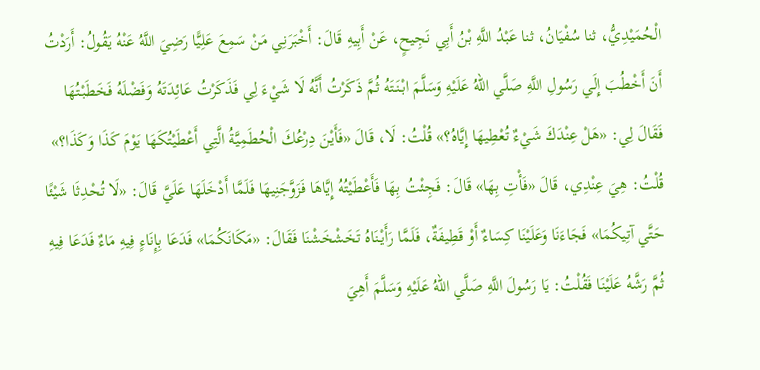الْحُمَيْدِيُّ، ثنا سُفْيَانُ، ثنا عَبْدُ اللَّهِ بْنُ أَبِي نَجِيحٍ، عَنْ أَبِيهِ قَالَ: أَخْبَرَنِي مَنْ سَمِعَ عَلِيًّا رَضِيَ اللَّهُ عَنْهُ يَقُولُ: أَرَدْتُ أَنَ أَخْطُبَ إِلَي رَسُولِ اللَّهِ صَلَّي اللهُ عَلَيْهِ وَسَلَّمَ ابْنَتَهُ ثُمَّ ذَكَرْتُ أَنَّهُ لَا شَيْءَ لِي فَذَكَرْتُ عَائِدَتَهُ وَفَضْلَهُ فَخَطَبْتُهَا فَقَالَ لِي: «هَلْ عِنْدَكَ شَيْءٌ تُعْطِيهَا إِيَّاهُ؟» قُلْتُ: لَا، قَالَ «فَأَيْنَ دِرْعُكَ الْحُطَمِيَّةُ الَّتِي أَعْطَيْتُكَهَا يَوْمَ كَذَا وَكَذَا؟» قُلْتُ: هِيَ عِنْدِي، قَالَ «فَأْتِ بِهَا» قَالَ: فَجِئْتُ بِهَا فَأَعْطَيْتُهُ إِيَّاهَا فَزَوَّجَنِيهَا فَلَمَّا أَدْخَلَهَا عَلَيَّ قَالَ: «لَا تُحْدِثَا شَيْئًا حَتَّي آتِيكُمَا» فَجَاءَنَا وَعَلَيْنَا كِسَاءٌ أَوْ قَطِيفَةٌ، فَلَمَّا رَأَيْنَاهُ تَخَشْخَشْنَا فَقَالَ: «مَكَانَكُمَا» فَدَعَا بِإِنَاءٍ فِيهِ مَاءٌ فَدَعَا فِيهِ ثُمَّ رَشَّهُ عَلَيْنَا فَقُلْتُ: يَا رَسُولَ اللَّهِ صَلَّي اللهُ عَلَيْهِ وَسَلَّمَ أَهِيَ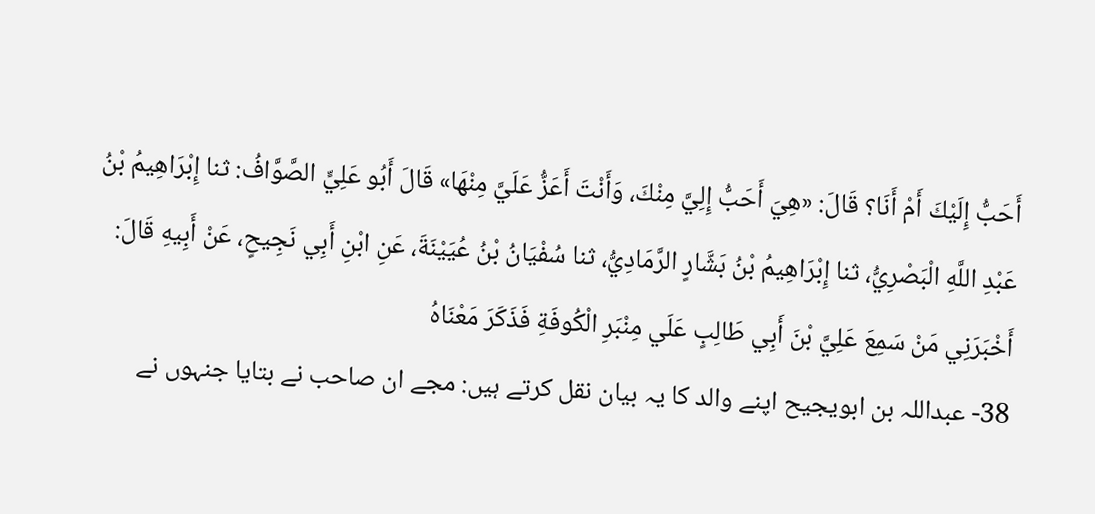أَحَبُّ إِلَيْكَ أَمْ أَنَا؟ قَالَ: «هِيَ أَحَبُّ إِلِيَّ مِنْكَ، وَأَنْتَ أَعَزُّ عَلَيَّ مِنْهَا» قَالَ أَبُو عَلِيٍّ الصَّوَّافُ: ثنا إِبْرَاهِيمُ بْنُ عَبْدِ اللَّهِ الْبَصْرِيُّ، ثنا إِبْرَاهِيمُ بْنُ بَشَّارٍ الرَّمَادِيُّ، ثنا سُفْيَانُ بْنُ عُيَيْنَةَ، عَنِ ابْنِ أَبِي نَجِيحٍ، عَنْ أَبِيهِ قَالَ: أَخْبَرَنِي مَنْ سَمِعَ عَلِيَّ بْنَ أَبِي طَالِبٍ عَلَي مِنْبَرِ الْكُوفَةِ فَذَكَرَ مَعْنَاهُ
38- عبداللہ بن ابویجیح اپنے والد کا یہ بیان نقل کرتے ہیں: مجے ان صاحب نے بتایا جنہوں نے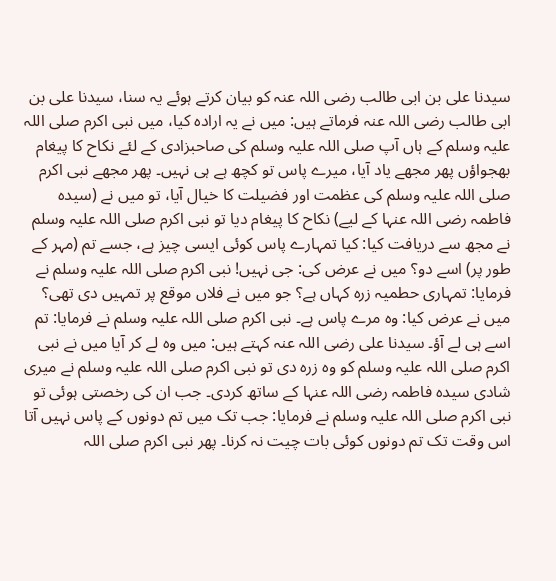سیدنا علی بن ابی طالب رضی اللہ عنہ کو بیان کرتے ہوئے یہ سنا، سیدنا علی بن ابی طالب رضی اللہ عنہ فرماتے ہیں: میں نے یہ ارادہ کیا، میں نبی اکرم صلی اللہ علیہ وسلم کے ہاں آپ صلی اللہ علیہ وسلم کی صاحبزادی کے لئے نکاح کا پیغام بھجواؤں پھر مجھے یاد آیا، میرے پاس تو کچھ ہے ہی نہیں۔ پھر مجھے نبی اکرم صلی اللہ علیہ وسلم کی عظمت اور فضیلت کا خیال آیا، تو میں نے (سیدہ فاطمہ رضی اللہ عنہا کے لیے) نکاح کا پیغام دیا تو نبی اکرم صلی اللہ علیہ وسلم نے مجھ سے دریافت کیا: کیا تمہارے پاس کوئی ایسی چیز ہے، جسے تم (مہر کے طور پر) اسے دو؟ میں نے عرض کی: جی نہیں! نبی اکرم صلی اللہ علیہ وسلم نے فرمایا: تمہاری حطمیہ زرہ کہاں ہے؟ جو میں نے فلاں موقع پر تمہیں دی تھی؟ میں نے عرض کیا: وہ مرے پاس ہے۔ نبی اکرم صلی اللہ علیہ وسلم نے فرمایا: تم اسے ہی لے آؤ۔ سیدنا علی رضی اللہ عنہ کہتے ہیں: میں وہ لے کر آیا میں نے نبی اکرم صلی اللہ علیہ وسلم کو وہ زرہ دی تو نبی اکرم صلی اللہ علیہ وسلم نے میری شادی سیدہ فاطمہ رضی اللہ عنہا کے ساتھ کردی۔ جب ان کی رخصتی ہوئی تو نبی اکرم صلی اللہ علیہ وسلم نے فرمایا: جب تک میں تم دونوں کے پاس نہیں آتا اس وقت تک تم دونوں کوئی بات چیت نہ کرنا۔ پھر نبی اکرم صلی اللہ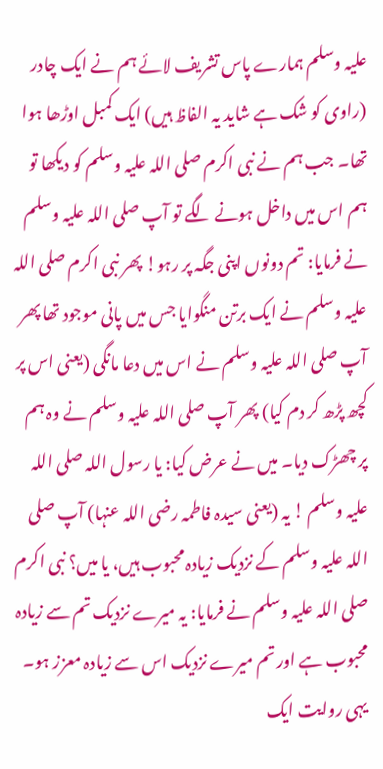علیہ وسلم ہمارے پاس تشریف لائے ہم نے ایک چادر (راوی کو شک ہے شاید یہ الفاظ ہیں) ایک کمبل اوڑھا ہوا تھا۔ جب ہم نے نبی اکرم صلی اللہ علیہ وسلم کو دیکھا تو ہم اس میں داخل ہونے لگے تو آپ صلی اللہ علیہ وسلم نے فرمایا: تم دونوں اپنی جگہ پر رہو! پھر نبی اکرم صلی اللہ علیہ وسلم نے ایک برتن منگوایا جس میں پانی موجود تھا پھر آپ صلی اللہ علیہ وسلم نے اس میں دعا مانگی (یعنی اس پر کچھ پڑھ کر دم کیا) پھر آپ صلی اللہ علیہ وسلم نے وہ ہم پر چھڑک دیا۔ میں نے عرض کیا: یا رسول اللہ صلی اللہ علیہ وسلم ! یہ (یعنی سیدہ فاطمہ رضی اللہ عنہا) آپ صلی اللہ علیہ وسلم کے نزدیک زیادہ محبوب ہیں، یا میں؟ نبی اکرم صلی اللہ علیہ وسلم نے فرمایا: یہ میرے نزدیک تم سے زیادہ محبوب ہے اور تم میرے نزدیک اس سے زیادہ معزز ہو۔ یہی روایت ایک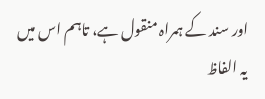اور سند کے ہمراہ منقول ہے، تاہم اس میں یہ الفاظ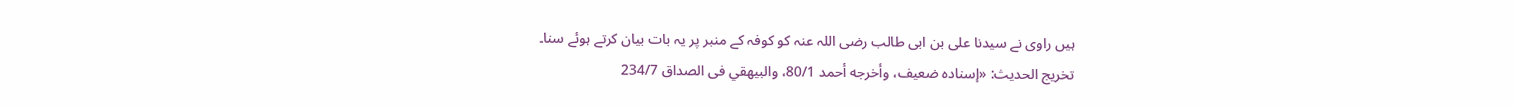ہیں راوی نے سیدنا علی بن ابی طالب رضی اللہ عنہ کو کوفہ کے منبر پر یہ بات بیان کرتے ہوئے سنا۔
تخریج الحدیث: «إسناده ضعيف، وأخرجه أحمد 80/1، والبيهقي فى الصداق 234/7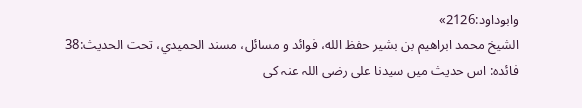وابوداود:2126»
الشيخ محمد ابراهيم بن بشير حفظ الله، فوائد و مسائل، مسند الحميدي، تحت الحديث:38
فائدہ: اس حدیث میں سیدنا علی رضی اللہ عنہ کی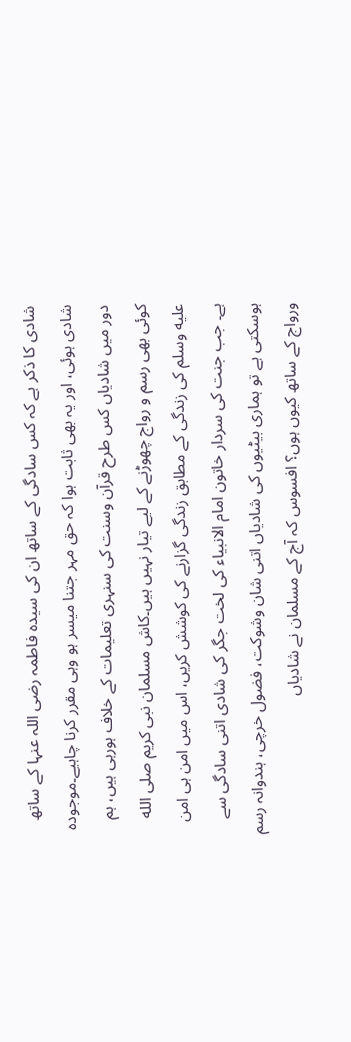شادی کا ذکر ہے کہ کس سادگی کے ساتھ ان کی سیدہ فاطمہ رضی اللہ عنہا کے ساتھ شادی ہوئی، اور یہ بھی ثابت ہوا کہ حق مہر جتنا میسر ہو وہی مقرر کرنا چاہیے۔موجودہ دور میں شادیاں کس طرح قرآن وسنت کی سنہری تعلیمات کے خلاف ہورہی ہیں، ہم کوئی بھی رسم و رواج چھوڑنے کے لیے تیار نہیں ہیں۔کاش مسلمان نبی کریم صلى الله عليه وسلم کی زندگی کے مطابق زندگی گزارنے کی کوشش کریں، اس میں امن ہی امن ہے۔ جب جنت کی سردار خاتون امام الانبیاء کی لخت جگر کی شادی اتنی سادگی سے ہوسکتی ہے تو ہماری بیٹیوں کی شادیاں اتنی شان وشوکت، فضول خرچی، ہندوانہ رسم ورواج کے ساتھ کیوں ہوں؟ افسوس کہ آج کے مسلمان نے شادیاں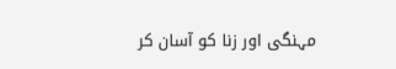مہنگی اور زنا کو آسان کر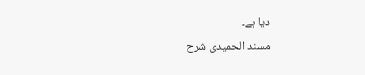دیا ہے۔
مسند الحمیدی شرح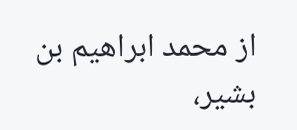از محمد ابراهيم بن بشير،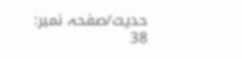حدیث/صفحہ نمبر: 38